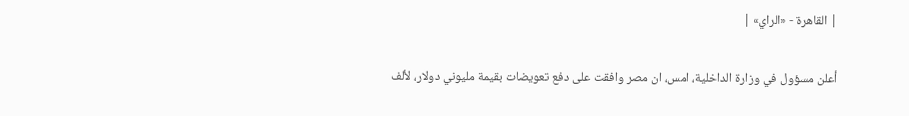| القاهرة - «الراي» |

أعلن مسؤول في وزارة الداخلية، امس، ان مصر وافقت على دفع تعويضات بقيمة مليوني دولار، لألف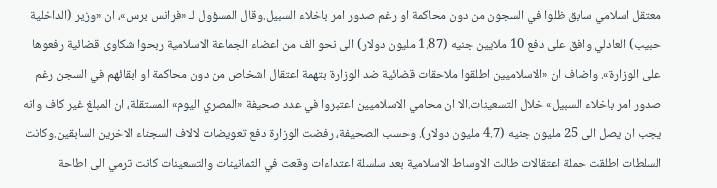معتقل اسلامي سابق ظلوا في السجون من دون محاكمة او رغم صدور امر باخلاء السبيل.وقال المسؤول لـ «فرانس برس»، ان «وزير (الداخلية حبيب) العادلي وافق على دفع 10 ملايين جنيه (1.87 مليون دولار) الى نحو الف من اعضاء الجماعة الاسلامية ربحوا شكاوى قضائية رفعوها على الوزارة». واضاف ان «الاسلاميين اطلقوا ملاحقات قضائية ضد الوزارة بتهمة اعتقال اشخاص من دون محاكمة او ابقائهم في السجن رغم صدور امر باخلاء السبيل» خلال التسعينات.الا ان محامي الاسلاميين اعتبروا في عدد صحيفة «المصري اليوم» المستقلة، ان المبلغ غير كاف وانه يجب ان يصل الى 25 مليون جنيه (4.7 مليون دولار). وحسب الصحيفة، رفضت الوزارة دفع تعويضات لالاف السجناء الاخرين السابقين.وكانت السلطات اطلقت حملة اعتقالات طالت الاوساط الاسلامية بعد سلسلة اعتداءات وقعت في الثمانينات والتسعينات كانت ترمي الى اطاحة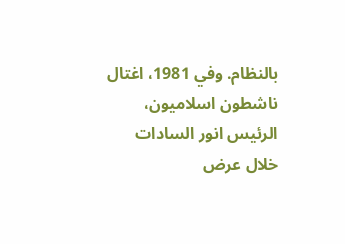بالنظام. وفي 1981، اغتال ناشطون اسلاميون، الرئيس انور السادات خلال عرض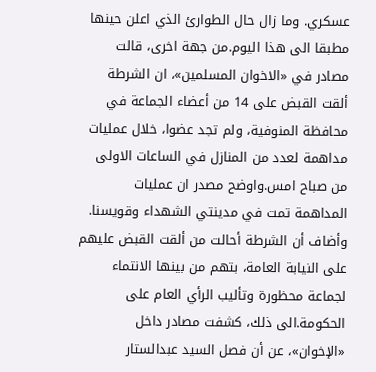عسكري. وما زال حال الطوارئ الذي اعلن حينها مطبقا الى هذا اليوم.من جهة اخرى، قالت مصادر في «الاخوان المسلمين»، ان الشرطة ألقت القبض على 14 من أعضاء الجماعة في محافظة المنوفية، ولم تجد عضوا، خلال عمليات مداهمة لعدد من المنازل في الساعات الاولى من صباح امس.واوضح مصدر ان عمليات المداهمة تمت في مدينتي الشهداء وقويسنا. وأضاف أن الشرطة أحالت من ألقت القبض عليهم على النيابة العامة، بتهم من بينها الانتماء لجماعة محظورة وتأليب الرأي العام على الحكومة.الى ذلك، كشفت مصادر داخل «الإخوان»، عن أن فصل السيد عبدالستار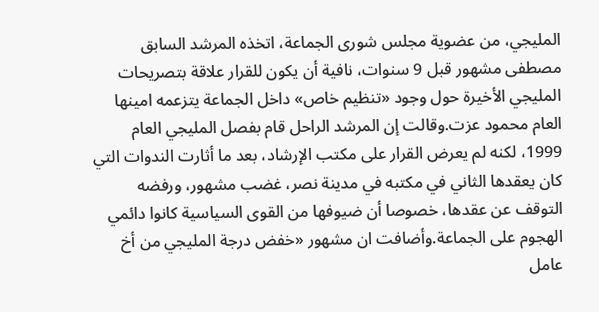المليجي، من عضوية مجلس شورى الجماعة، اتخذه المرشد السابق مصطفى مشهور قبل 9 سنوات، نافية أن يكون للقرار علاقة بتصريحات المليجي الأخيرة حول وجود «تنظيم خاص» داخل الجماعة يتزعمه امينها العام محمود عزت.وقالت إن المرشد الراحل قام بفصل المليجي العام 1999، لكنه لم يعرض القرار على مكتب الإرشاد، بعد ما أثارت الندوات التي كان يعقدها الثاني في مكتبه في مدينة نصر، غضب مشهور، ورفضه التوقف عن عقدها، خصوصا أن ضيوفها من القوى السياسية كانوا دائمي الهجوم على الجماعة.وأضافت ان مشهور «خفض درجة المليجي من أخ عامل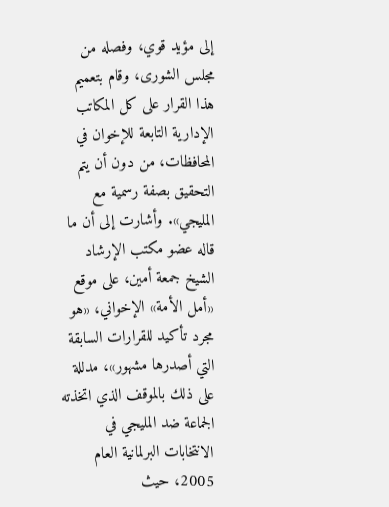إلى مؤيد قوي، وفصله من مجلس الشورى، وقام بتعميم هذا القرار على كل المكاتب الإدارية التابعة للإخوان في المحافظات، من دون أن يتم التحقيق بصفة رسمية مع المليجي». وأشارت إلى أن ما قاله عضو مكتب الإرشاد الشيخ جمعة أمين، على موقع «أمل الأمة» الإخواني، «هو مجرد تأكيد للقرارات السابقة التي أصدرها مشهور»، مدللة على ذلك بالموقف الذي اتخذته الجماعة ضد المليجي في الانتخابات البرلمانية العام 2005، حيث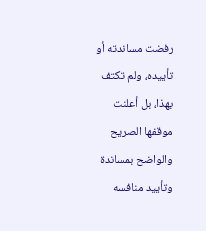رفضت مساندته أو تأييده، ولم تكتف بهذا، بل أعلنت موقفها الصريح والواضح بمساندة وتأييد منافسه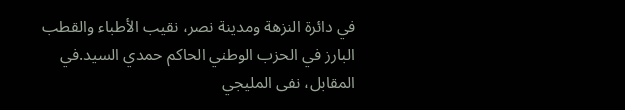في دائرة النزهة ومدينة نصر، نقيب الأطباء والقطب البارز في الحزب الوطني الحاكم حمدي السيد.في المقابل، نفى المليجي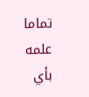تماما علمه بأي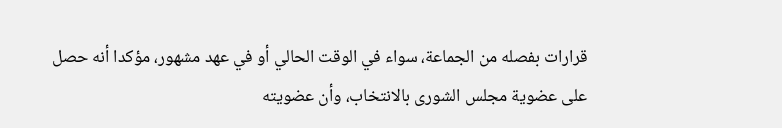قرارات بفصله من الجماعة، سواء في الوقت الحالي أو في عهد مشهور، مؤكدا أنه حصل على عضوية مجلس الشورى بالانتخاب، وأن عضويته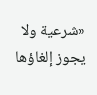«شرعية ولا يجوز إلغاؤها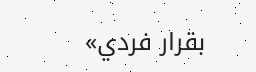بقرار فردي»